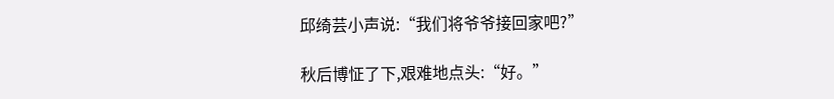邱绮芸小声说:“我们将爷爷接回家吧?”

秋后博怔了下,艰难地点头:“好。”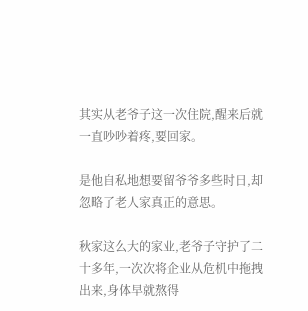其实从老爷子这一次住院,醒来后就一直吵吵着疼,要回家。

是他自私地想要留爷爷多些时日,却忽略了老人家真正的意思。

秋家这么大的家业,老爷子守护了二十多年,一次次将企业从危机中拖拽出来,身体早就熬得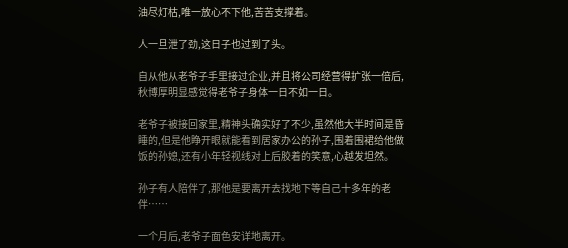油尽灯枯,唯一放心不下他,苦苦支撑着。

人一旦泄了劲,这日子也过到了头。

自从他从老爷子手里接过企业,并且将公司经营得扩张一倍后,秋博厚明显感觉得老爷子身体一日不如一日。

老爷子被接回家里,精神头确实好了不少,虽然他大半时间是昏睡的,但是他睁开眼就能看到居家办公的孙子,围着围裙给他做饭的孙媳,还有小年轻视线对上后胶着的笑意,心越发坦然。

孙子有人陪伴了,那他是要离开去找地下等自己十多年的老伴……

一个月后,老爷子面色安详地离开。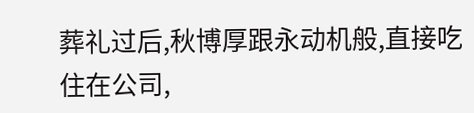葬礼过后,秋博厚跟永动机般,直接吃住在公司,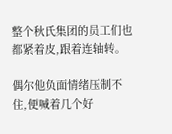整个秋氏集团的员工们也都紧着皮,跟着连轴转。

偶尔他负面情绪压制不住,便喊着几个好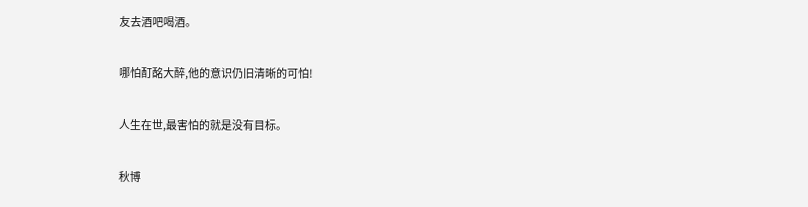友去酒吧喝酒。

哪怕酊酩大醉,他的意识仍旧清晰的可怕!

人生在世,最害怕的就是没有目标。

秋博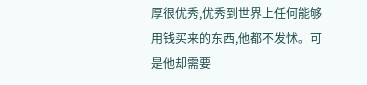厚很优秀,优秀到世界上任何能够用钱买来的东西,他都不发怵。可是他却需要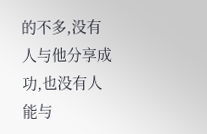的不多,没有人与他分享成功,也没有人能与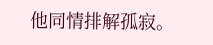他同情排解孤寂。